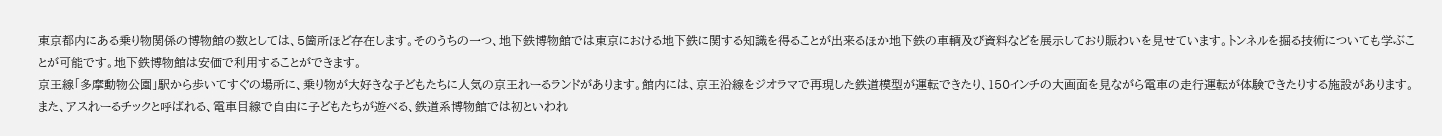東京都内にある乗り物関係の博物館の数としては、5箇所ほど存在します。そのうちの一つ、地下鉄博物館では東京における地下鉄に関する知識を得ることが出来るほか地下鉄の車輌及び資料などを展示しており賑わいを見せています。トンネルを掘る技術についても学ぶことが可能です。地下鉄博物館は安価で利用することができます。
京王線「多摩動物公園」駅から歩いてすぐの場所に、乗り物が大好きな子どもたちに人気の京王れーるランドがあります。館内には、京王沿線をジオラマで再現した鉄道模型が運転できたり、150インチの大画面を見ながら電車の走行運転が体験できたりする施設があります。
また、アスれーるチックと呼ばれる、電車目線で自由に子どもたちが遊べる、鉄道系博物館では初といわれ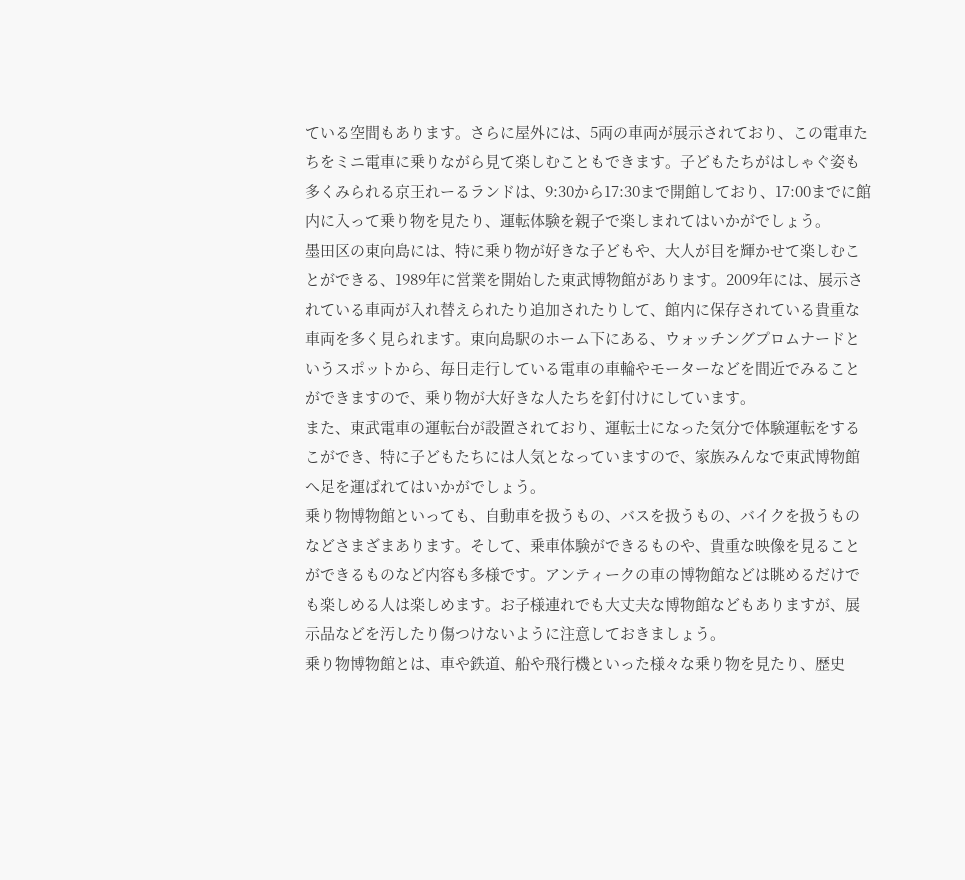ている空間もあります。さらに屋外には、5両の車両が展示されており、この電車たちをミニ電車に乗りながら見て楽しむこともできます。子どもたちがはしゃぐ姿も多くみられる京王れーるランドは、9:30から17:30まで開館しており、17:00までに館内に入って乗り物を見たり、運転体験を親子で楽しまれてはいかがでしょう。
墨田区の東向島には、特に乗り物が好きな子どもや、大人が目を輝かせて楽しむことができる、1989年に営業を開始した東武博物館があります。2009年には、展示されている車両が入れ替えられたり追加されたりして、館内に保存されている貴重な車両を多く見られます。東向島駅のホーム下にある、ウォッチングプロムナードというスポットから、毎日走行している電車の車輪やモーターなどを間近でみることができますので、乗り物が大好きな人たちを釘付けにしています。
また、東武電車の運転台が設置されており、運転士になった気分で体験運転をするこができ、特に子どもたちには人気となっていますので、家族みんなで東武博物館へ足を運ばれてはいかがでしょう。
乗り物博物館といっても、自動車を扱うもの、バスを扱うもの、バイクを扱うものなどさまざまあります。そして、乗車体験ができるものや、貴重な映像を見ることができるものなど内容も多様です。アンティークの車の博物館などは眺めるだけでも楽しめる人は楽しめます。お子様連れでも大丈夫な博物館などもありますが、展示品などを汚したり傷つけないように注意しておきましょう。
乗り物博物館とは、車や鉄道、船や飛行機といった様々な乗り物を見たり、歴史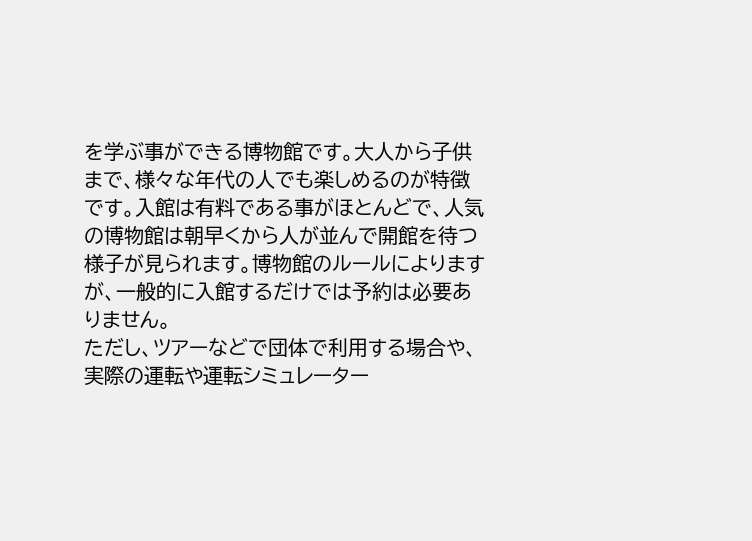を学ぶ事ができる博物館です。大人から子供まで、様々な年代の人でも楽しめるのが特徴です。入館は有料である事がほとんどで、人気の博物館は朝早くから人が並んで開館を待つ様子が見られます。博物館のルールによりますが、一般的に入館するだけでは予約は必要ありません。
ただし、ツアーなどで団体で利用する場合や、実際の運転や運転シミュレーター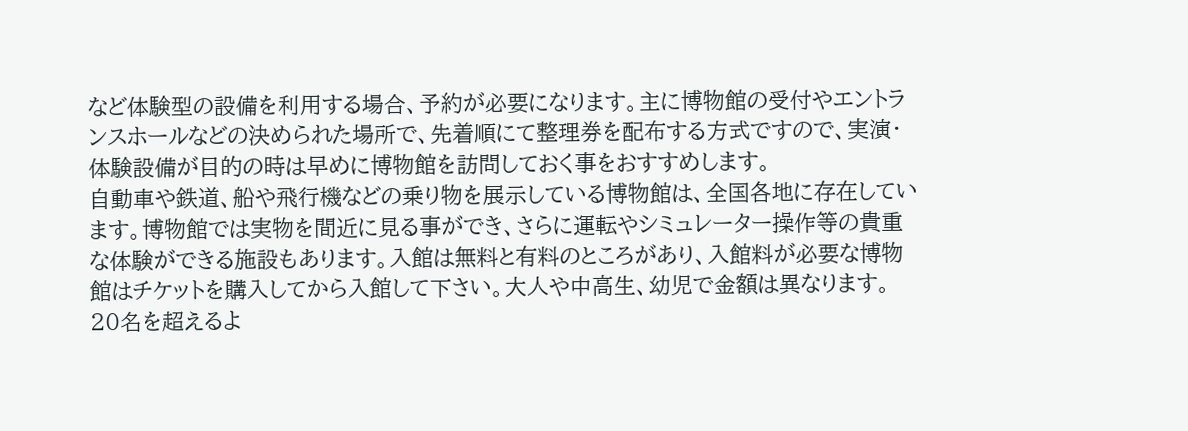など体験型の設備を利用する場合、予約が必要になります。主に博物館の受付やエントランスホールなどの決められた場所で、先着順にて整理券を配布する方式ですので、実演・体験設備が目的の時は早めに博物館を訪問しておく事をおすすめします。
自動車や鉄道、船や飛行機などの乗り物を展示している博物館は、全国各地に存在しています。博物館では実物を間近に見る事ができ、さらに運転やシミュレーター操作等の貴重な体験ができる施設もあります。入館は無料と有料のところがあり、入館料が必要な博物館はチケットを購入してから入館して下さい。大人や中高生、幼児で金額は異なります。
20名を超えるよ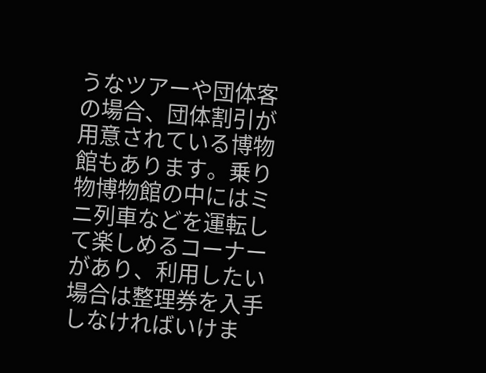うなツアーや団体客の場合、団体割引が用意されている博物館もあります。乗り物博物館の中にはミニ列車などを運転して楽しめるコーナーがあり、利用したい場合は整理券を入手しなければいけま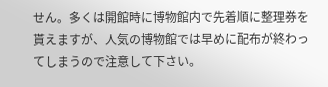せん。多くは開館時に博物館内で先着順に整理券を貰えますが、人気の博物館では早めに配布が終わってしまうので注意して下さい。